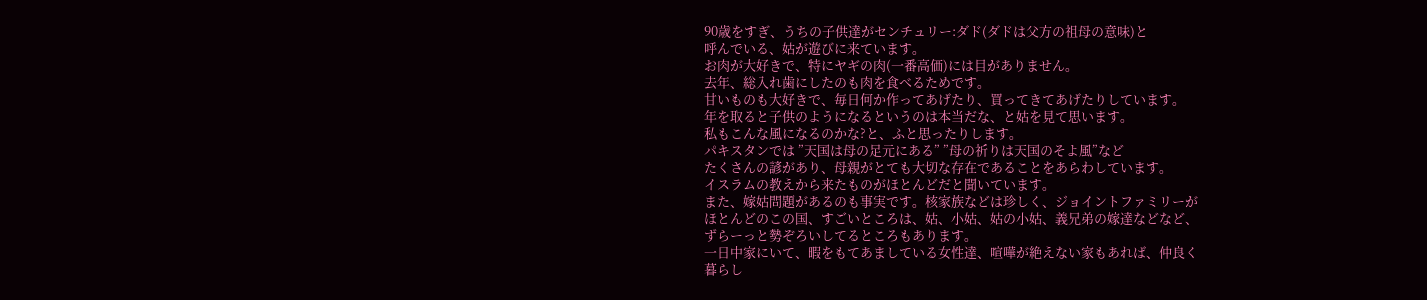90歳をすぎ、うちの子供達がセンチュリー:ダド(ダドは父方の祖母の意味)と
呼んでいる、姑が遊びに来ています。
お肉が大好きで、特にヤギの肉(一番高価)には目がありません。
去年、総入れ歯にしたのも肉を食べるためです。
甘いものも大好きで、毎日何か作ってあげたり、買ってきてあげたりしています。
年を取ると子供のようになるというのは本当だな、と姑を見て思います。
私もこんな風になるのかな?と、ふと思ったりします。
パキスタンでは ”天国は母の足元にある” ”母の祈りは天国のそよ風”など
たくさんの諺があり、母親がとても大切な存在であることをあらわしています。
イスラムの教えから来たものがほとんどだと聞いています。
また、嫁姑問題があるのも事実です。核家族などは珍しく、ジョイントファミリーが
ほとんどのこの国、すごいところは、姑、小姑、姑の小姑、義兄弟の嫁達などなど、
ずらーっと勢ぞろいしてるところもあります。
一日中家にいて、暇をもてあましている女性達、喧嘩が絶えない家もあれば、仲良く
暮らし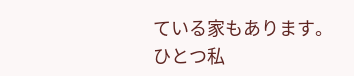ている家もあります。
ひとつ私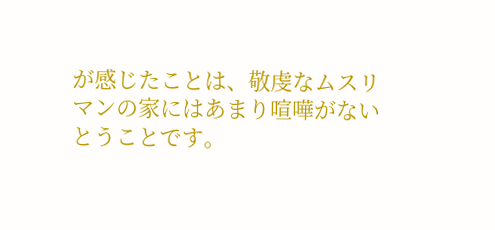が感じたことは、敬虔なムスリマンの家にはあまり喧嘩がないとうことです。